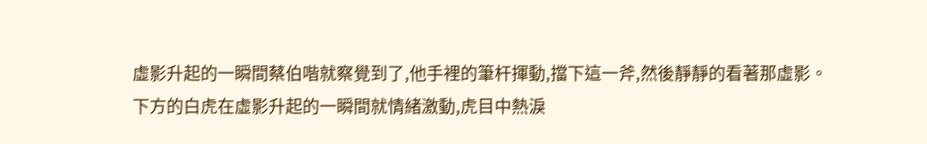虛影升起的一瞬間蔡伯喈就察覺到了,他手裡的筆杆揮動,擋下這一斧,然後靜靜的看著那虛影。
下方的白虎在虛影升起的一瞬間就情緒激動,虎目中熱淚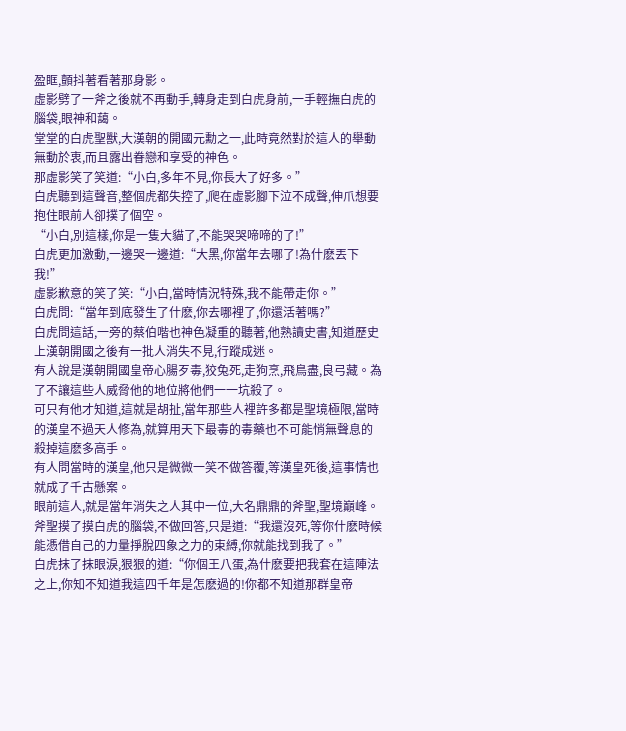盈眶,顫抖著看著那身影。
虛影劈了一斧之後就不再動手,轉身走到白虎身前,一手輕撫白虎的腦袋,眼神和藹。
堂堂的白虎聖獸,大漢朝的開國元勳之一,此時竟然對於這人的舉動無動於衷,而且露出眷戀和享受的神色。
那虛影笑了笑道:“小白,多年不見,你長大了好多。”
白虎聽到這聲音,整個虎都失控了,爬在虛影腳下泣不成聲,伸爪想要抱住眼前人卻撲了個空。
“小白,別這樣,你是一隻大貓了,不能哭哭啼啼的了!”
白虎更加激動,一邊哭一邊道:“大黑,你當年去哪了!為什麽丟下我!”
虛影歉意的笑了笑:“小白,當時情況特殊,我不能帶走你。”
白虎問:“當年到底發生了什麽,你去哪裡了,你還活著嗎?”
白虎問這話,一旁的蔡伯喈也神色凝重的聽著,他熟讀史書,知道歷史上漢朝開國之後有一批人消失不見,行蹤成迷。
有人說是漢朝開國皇帝心腸歹毒,狡兔死,走狗烹,飛鳥盡,良弓藏。為了不讓這些人威脅他的地位將他們一一坑殺了。
可只有他才知道,這就是胡扯,當年那些人裡許多都是聖境極限,當時的漢皇不過天人修為,就算用天下最毒的毒藥也不可能悄無聲息的殺掉這麽多高手。
有人問當時的漢皇,他只是微微一笑不做答覆,等漢皇死後,這事情也就成了千古懸案。
眼前這人,就是當年消失之人其中一位,大名鼎鼎的斧聖,聖境巔峰。
斧聖摸了摸白虎的腦袋,不做回答,只是道:“我還沒死,等你什麽時候能憑借自己的力量掙脫四象之力的束縛,你就能找到我了。”
白虎抹了抹眼淚,狠狠的道:“你個王八蛋,為什麽要把我套在這陣法之上,你知不知道我這四千年是怎麽過的!你都不知道那群皇帝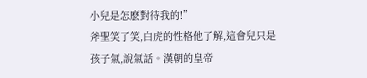小兒是怎麽對待我的!”
斧聖笑了笑,白虎的性格他了解,這會兒只是孩子氣,說氣話。漢朝的皇帝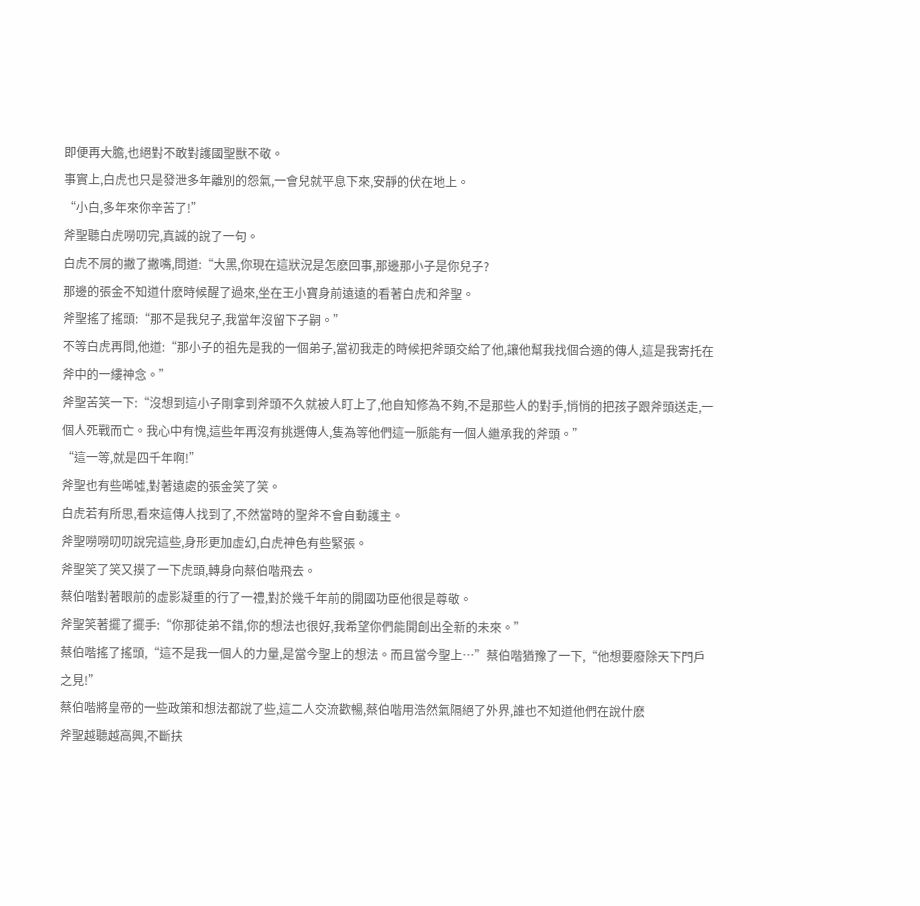即便再大膽,也絕對不敢對護國聖獸不敬。
事實上,白虎也只是發泄多年離別的怨氣,一會兒就平息下來,安靜的伏在地上。
“小白,多年來你辛苦了!”
斧聖聽白虎嘮叨完,真誠的說了一句。
白虎不屑的撇了撇嘴,問道:“大黑,你現在這狀況是怎麽回事,那邊那小子是你兒子?
那邊的張金不知道什麽時候醒了過來,坐在王小寶身前遠遠的看著白虎和斧聖。
斧聖搖了搖頭:“那不是我兒子,我當年沒留下子嗣。”
不等白虎再問,他道:“那小子的祖先是我的一個弟子,當初我走的時候把斧頭交給了他,讓他幫我找個合適的傳人,這是我寄托在斧中的一縷神念。”
斧聖苦笑一下:“沒想到這小子剛拿到斧頭不久就被人盯上了,他自知修為不夠,不是那些人的對手,悄悄的把孩子跟斧頭送走,一個人死戰而亡。我心中有愧,這些年再沒有挑選傳人,隻為等他們這一脈能有一個人繼承我的斧頭。”
“這一等,就是四千年啊!”
斧聖也有些唏噓,對著遠處的張金笑了笑。
白虎若有所思,看來這傳人找到了,不然當時的聖斧不會自動護主。
斧聖嘮嘮叨叨說完這些,身形更加虛幻,白虎神色有些緊張。
斧聖笑了笑又摸了一下虎頭,轉身向蔡伯喈飛去。
蔡伯喈對著眼前的虛影凝重的行了一禮,對於幾千年前的開國功臣他很是尊敬。
斧聖笑著擺了擺手:“你那徒弟不錯,你的想法也很好,我希望你們能開創出全新的未來。”
蔡伯喈搖了搖頭,“這不是我一個人的力量,是當今聖上的想法。而且當今聖上…”蔡伯喈猶豫了一下,“他想要廢除天下門戶之見!”
蔡伯喈將皇帝的一些政策和想法都說了些,這二人交流歡暢,蔡伯喈用浩然氣隔絕了外界,誰也不知道他們在說什麽
斧聖越聽越高興,不斷扶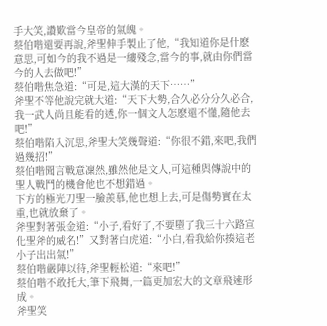手大笑,讚歎當今皇帝的氣魄。
蔡伯喈還要再說,斧聖伸手製止了他,“我知道你是什麽意思,可如今的我不過是一縷殘念,當今的事,就由你們當今的人去做吧!”
蔡伯喈焦急道:“可是,這大漢的天下……”
斧聖不等他說完就大道:“天下大勢,合久必分分久必合,我一武人尚且能看的透,你一個文人怎麽還不懂,隨他去吧!”
蔡伯喈陷入沉思,斧聖大笑幾聲道:“你很不錯,來吧,我們過幾招!”
蔡伯喈聞言戰意凜然,雖然他是文人,可這種與傳說中的聖人戰鬥的機會他也不想錯過。
下方的極光刀聖一臉羨慕,他也想上去,可是傷勢實在太重,也就放棄了。
斧聖對著張金道:“小子,看好了,不要墮了我三十六路宣化聖斧的威名!”又對著白虎道:“小白,看我給你揍這老小子出出氣!”
蔡伯喈嚴陣以待,斧聖輕松道:“來吧!”
蔡伯喈不敢托大,筆下飛舞,一篇更加宏大的文章飛速形成。
斧聖笑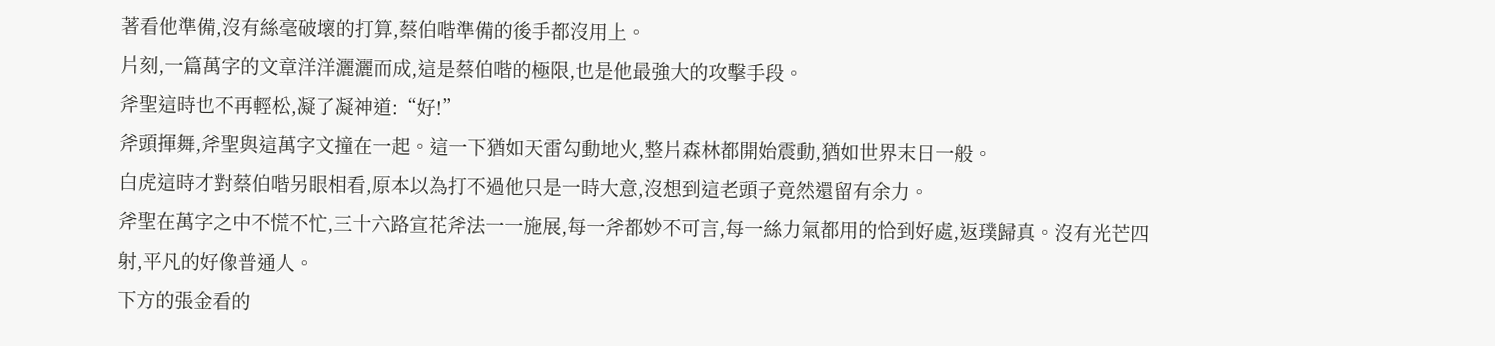著看他準備,沒有絲毫破壞的打算,蔡伯喈準備的後手都沒用上。
片刻,一篇萬字的文章洋洋灑灑而成,這是蔡伯喈的極限,也是他最強大的攻擊手段。
斧聖這時也不再輕松,凝了凝神道:“好!”
斧頭揮舞,斧聖與這萬字文撞在一起。這一下猶如天雷勾動地火,整片森林都開始震動,猶如世界末日一般。
白虎這時才對蔡伯喈另眼相看,原本以為打不過他只是一時大意,沒想到這老頭子竟然還留有余力。
斧聖在萬字之中不慌不忙,三十六路宣花斧法一一施展,每一斧都妙不可言,每一絲力氣都用的恰到好處,返璞歸真。沒有光芒四射,平凡的好像普通人。
下方的張金看的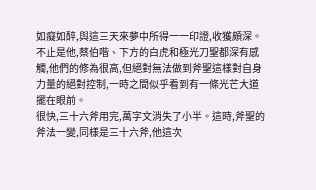如癡如醉,與這三天來夢中所得一一印證,收獲頗深。
不止是他,蔡伯喈、下方的白虎和極光刀聖都深有感觸,他們的修為很高,但絕對無法做到斧聖這樣對自身力量的絕對控制,一時之間似乎看到有一條光芒大道擺在眼前。
很快,三十六斧用完,萬字文消失了小半。這時,斧聖的斧法一變,同樣是三十六斧,他這次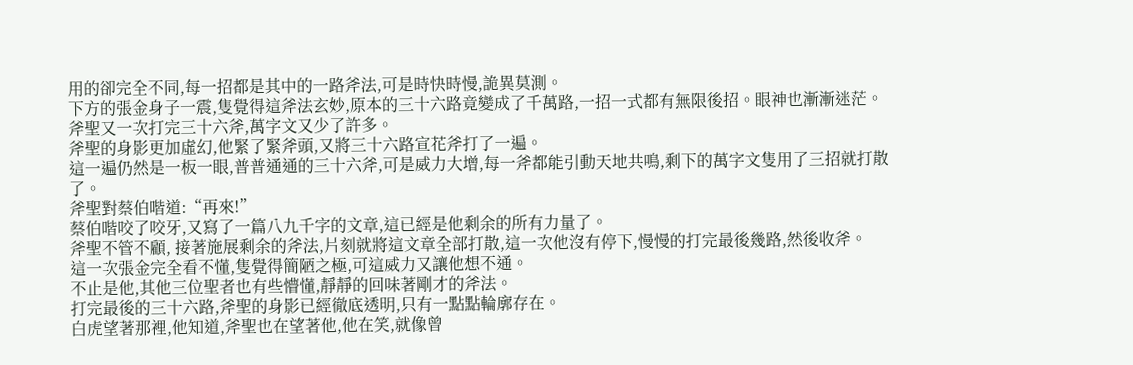用的卻完全不同,每一招都是其中的一路斧法,可是時快時慢,詭異莫測。
下方的張金身子一震,隻覺得這斧法玄妙,原本的三十六路竟變成了千萬路,一招一式都有無限後招。眼神也漸漸迷茫。
斧聖又一次打完三十六斧,萬字文又少了許多。
斧聖的身影更加虛幻,他緊了緊斧頭,又將三十六路宣花斧打了一遍。
這一遍仍然是一板一眼,普普通通的三十六斧,可是威力大增,每一斧都能引動天地共鳴,剩下的萬字文隻用了三招就打散了。
斧聖對蔡伯喈道:“再來!”
蔡伯喈咬了咬牙,又寫了一篇八九千字的文章,這已經是他剩余的所有力量了。
斧聖不管不顧, 接著施展剩余的斧法,片刻就將這文章全部打散,這一次他沒有停下,慢慢的打完最後幾路,然後收斧。
這一次張金完全看不懂,隻覺得簡陋之極,可這威力又讓他想不通。
不止是他,其他三位聖者也有些懵懂,靜靜的回味著剛才的斧法。
打完最後的三十六路,斧聖的身影已經徹底透明,只有一點點輪廓存在。
白虎望著那裡,他知道,斧聖也在望著他,他在笑,就像曾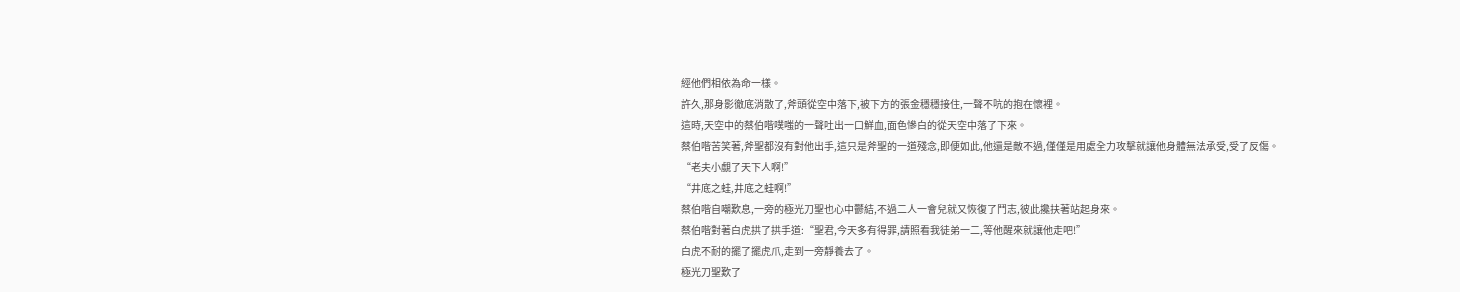經他們相依為命一樣。
許久,那身影徹底消散了,斧頭從空中落下,被下方的張金穩穩接住,一聲不吭的抱在懷裡。
這時,天空中的蔡伯喈噗嗤的一聲吐出一口鮮血,面色慘白的從天空中落了下來。
蔡伯喈苦笑著,斧聖都沒有對他出手,這只是斧聖的一道殘念,即便如此,他還是敵不過,僅僅是用處全力攻擊就讓他身體無法承受,受了反傷。
“老夫小覷了天下人啊!”
“井底之蛙,井底之蛙啊!”
蔡伯喈自嘲歎息,一旁的極光刀聖也心中鬱結,不過二人一會兒就又恢復了鬥志,彼此攙扶著站起身來。
蔡伯喈對著白虎拱了拱手道:“聖君,今天多有得罪,請照看我徒弟一二,等他醒來就讓他走吧!”
白虎不耐的擺了擺虎爪,走到一旁靜養去了。
極光刀聖歎了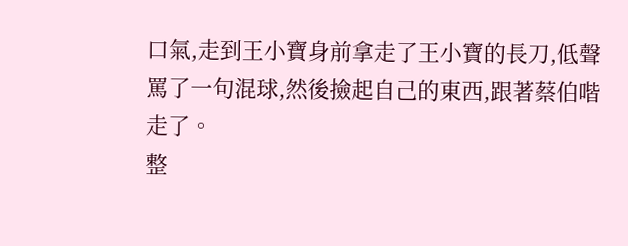口氣,走到王小寶身前拿走了王小寶的長刀,低聲罵了一句混球,然後撿起自己的東西,跟著蔡伯喈走了。
整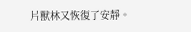片獸林又恢復了安靜。